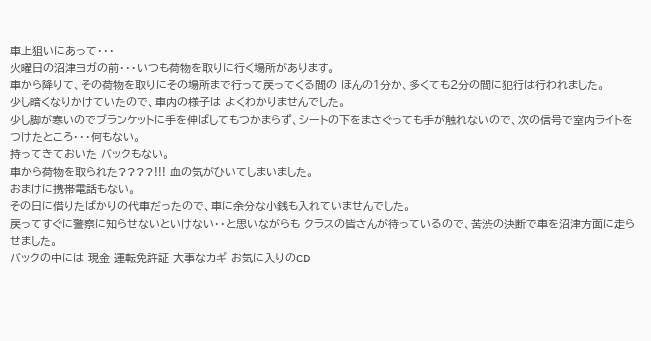車上狙いにあって・・・
火曜日の沼津ヨガの前・・・いつも荷物を取りに行く場所があります。
車から降りて、その荷物を取りにその場所まで行って戻ってくる間の ほんの1分か、多くても2分の間に犯行は行われました。
少し暗くなりかけていたので、車内の様子は よくわかりませんでした。
少し脚が寒いのでブランケットに手を伸ばしてもつかまらず、シートの下をまさぐっても手が触れないので、次の信号で室内ライトをつけたところ・・・何もない。
持ってきておいた バックもない。
車から荷物を取られた????!!! 血の気がひいてしまいました。
おまけに携帯電話もない。
その日に借りたばかりの代車だったので、車に余分な小銭も入れていませんでした。
戻ってすぐに警察に知らせないといけない・・と思いながらも クラスの皆さんが待っているので、苦渋の決断で車を沼津方面に走らせました。
バックの中には 現金 運転免許証 大事なカギ お気に入りのCD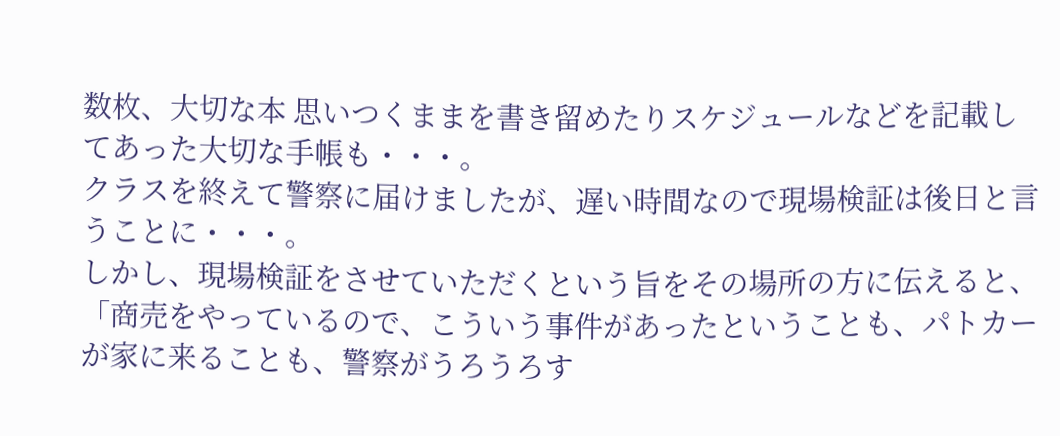数枚、大切な本 思いつくままを書き留めたりスケジュールなどを記載してあった大切な手帳も・・・。
クラスを終えて警察に届けましたが、遅い時間なので現場検証は後日と言うことに・・・。
しかし、現場検証をさせていただくという旨をその場所の方に伝えると、
「商売をやっているので、こういう事件があったということも、パトカーが家に来ることも、警察がうろうろす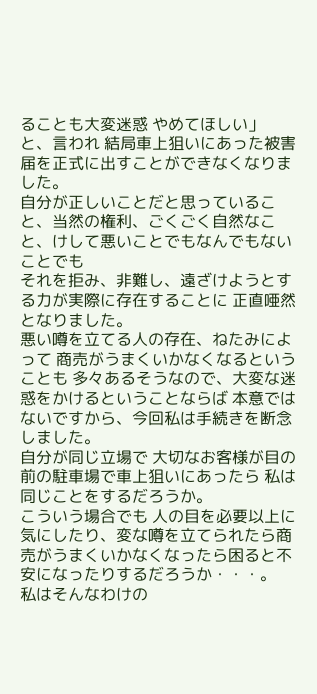ることも大変迷惑 やめてほしい」
と、言われ 結局車上狙いにあった被害届を正式に出すことができなくなりました。
自分が正しいことだと思っていること、当然の権利、ごくごく自然なこと、けして悪いことでもなんでもないことでも
それを拒み、非難し、遠ざけようとする力が実際に存在することに 正直唖然となりました。
悪い噂を立てる人の存在、ねたみによって 商売がうまくいかなくなるということも 多々あるそうなので、大変な迷惑をかけるということならば 本意ではないですから、今回私は手続きを断念しました。
自分が同じ立場で 大切なお客様が目の前の駐車場で車上狙いにあったら 私は同じことをするだろうか。
こういう場合でも 人の目を必要以上に気にしたり、変な噂を立てられたら商売がうまくいかなくなったら困ると不安になったりするだろうか・・・。
私はそんなわけの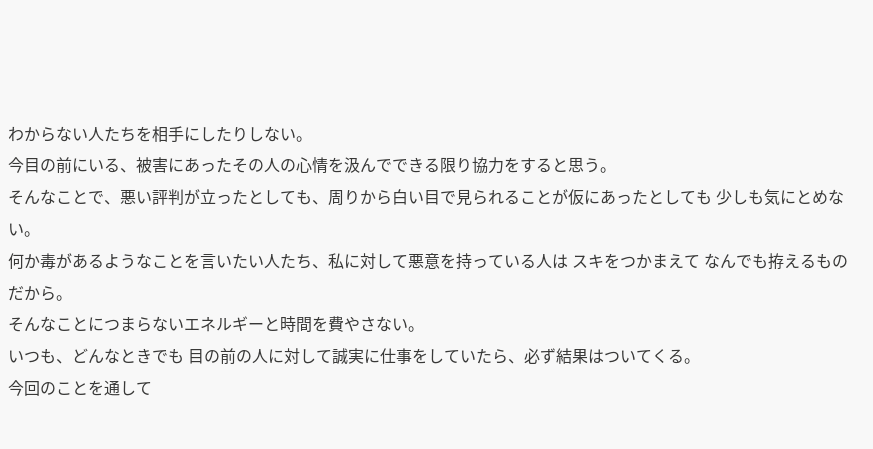わからない人たちを相手にしたりしない。
今目の前にいる、被害にあったその人の心情を汲んでできる限り協力をすると思う。
そんなことで、悪い評判が立ったとしても、周りから白い目で見られることが仮にあったとしても 少しも気にとめない。
何か毒があるようなことを言いたい人たち、私に対して悪意を持っている人は スキをつかまえて なんでも拵えるものだから。
そんなことにつまらないエネルギーと時間を費やさない。
いつも、どんなときでも 目の前の人に対して誠実に仕事をしていたら、必ず結果はついてくる。
今回のことを通して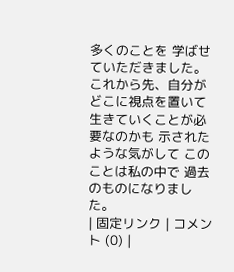多くのことを 学ばせていただきました。
これから先、自分がどこに視点を置いて生きていくことが必要なのかも 示されたような気がして このことは私の中で 過去のものになりました。
| 固定リンク | コメント (0) |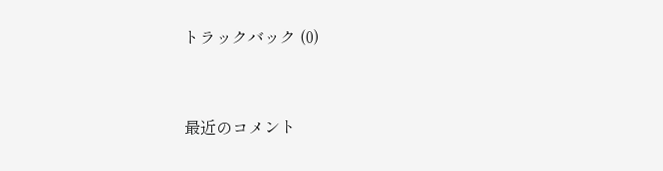トラックバック (0)


最近のコメント